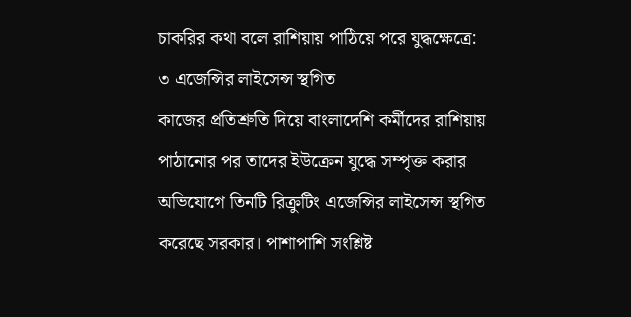চাকরির কথা বলে রাশিয়ায় পাঠিয়ে পরে যুদ্ধক্ষেত্রে: ৩ এজেন্সির লাইসেন্স স্থগিত
কাজের প্রতিশ্রুতি দিয়ে বাংলাদেশি কর্মীদের রাশিয়ায় পাঠানোর পর তাদের ইউক্রেন যুদ্ধে সম্পৃক্ত করার অভিযোগে তিনটি রিক্রুটিং এজেন্সির লাইসেন্স স্থগিত করেছে সরকার। পাশাপাশি সংশ্লিষ্ট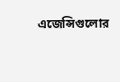এজেন্সিগুলোর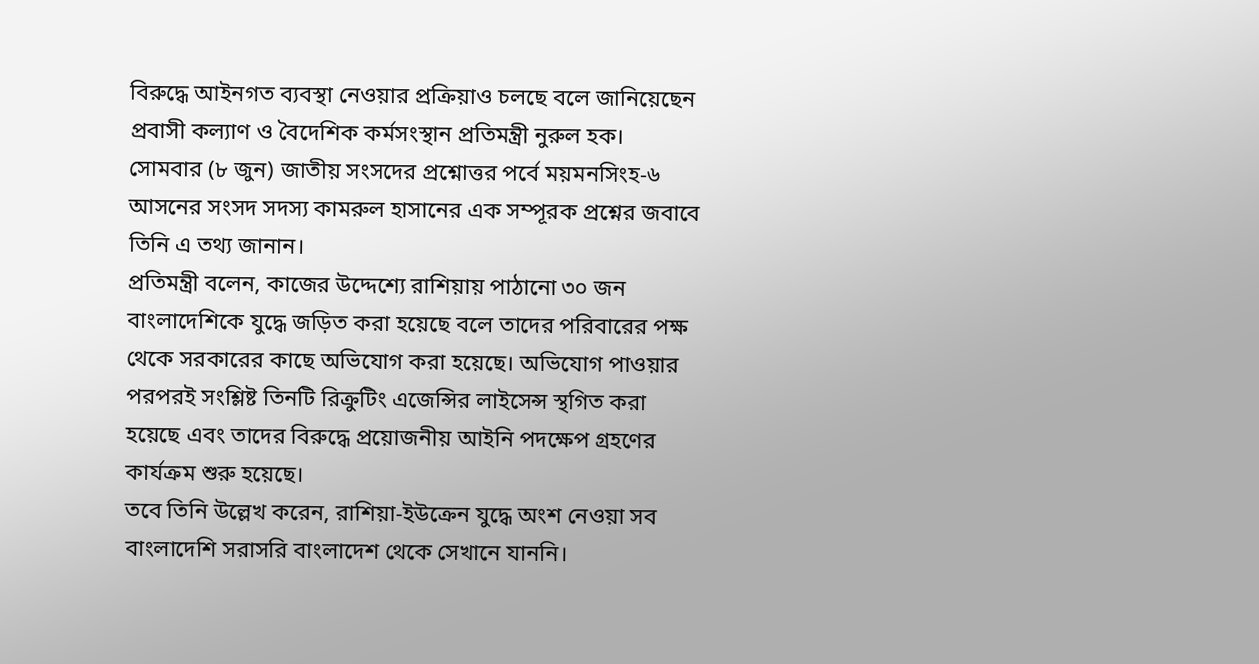বিরুদ্ধে আইনগত ব্যবস্থা নেওয়ার প্রক্রিয়াও চলছে বলে জানিয়েছেন প্রবাসী কল্যাণ ও বৈদেশিক কর্মসংস্থান প্রতিমন্ত্রী নুরুল হক।
সোমবার (৮ জুন) জাতীয় সংসদের প্রশ্নোত্তর পর্বে ময়মনসিংহ-৬ আসনের সংসদ সদস্য কামরুল হাসানের এক সম্পূরক প্রশ্নের জবাবে তিনি এ তথ্য জানান।
প্রতিমন্ত্রী বলেন, কাজের উদ্দেশ্যে রাশিয়ায় পাঠানো ৩০ জন বাংলাদেশিকে যুদ্ধে জড়িত করা হয়েছে বলে তাদের পরিবারের পক্ষ থেকে সরকারের কাছে অভিযোগ করা হয়েছে। অভিযোগ পাওয়ার পরপরই সংশ্লিষ্ট তিনটি রিক্রুটিং এজেন্সির লাইসেন্স স্থগিত করা হয়েছে এবং তাদের বিরুদ্ধে প্রয়োজনীয় আইনি পদক্ষেপ গ্রহণের কার্যক্রম শুরু হয়েছে।
তবে তিনি উল্লেখ করেন, রাশিয়া-ইউক্রেন যুদ্ধে অংশ নেওয়া সব বাংলাদেশি সরাসরি বাংলাদেশ থেকে সেখানে যাননি।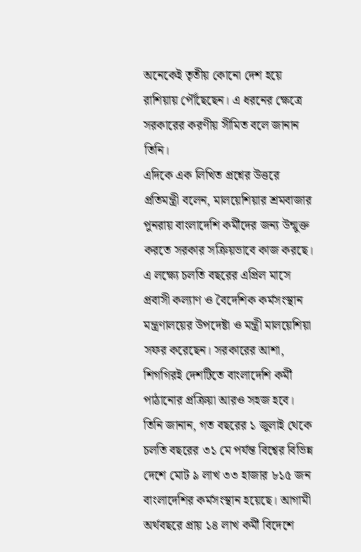অনেকেই তৃতীয় কোনো দেশ হয়ে রাশিয়ায় পৌঁছেছেন। এ ধরনের ক্ষেত্রে সরকারের করণীয় সীমিত বলে জানান তিনি।
এদিকে এক লিখিত প্রশ্নের উত্তরে প্রতিমন্ত্রী বলেন, মালয়েশিয়ার শ্রমবাজার পুনরায় বাংলাদেশি কর্মীদের জন্য উন্মুক্ত করতে সরকার সক্রিয়ভাবে কাজ করছে। এ লক্ষ্যে চলতি বছরের এপ্রিল মাসে প্রবাসী কল্যাণ ও বৈদেশিক কর্মসংস্থান মন্ত্রণালয়ের উপদেষ্টা ও মন্ত্রী মালয়েশিয়া সফর করেছেন। সরকারের আশা, শিগগিরই দেশটিতে বাংলাদেশি কর্মী পাঠানোর প্রক্রিয়া আরও সহজ হবে।
তিনি জানান, গত বছরের ১ জুলাই থেকে চলতি বছরের ৩১ মে পর্যন্ত বিশ্বের বিভিন্ন দেশে মোট ৯ লাখ ৩৩ হাজার ৮১৫ জন বাংলাদেশির কর্মসংস্থান হয়েছে। আগামী অর্থবছরে প্রায় ১৪ লাখ কর্মী বিদেশে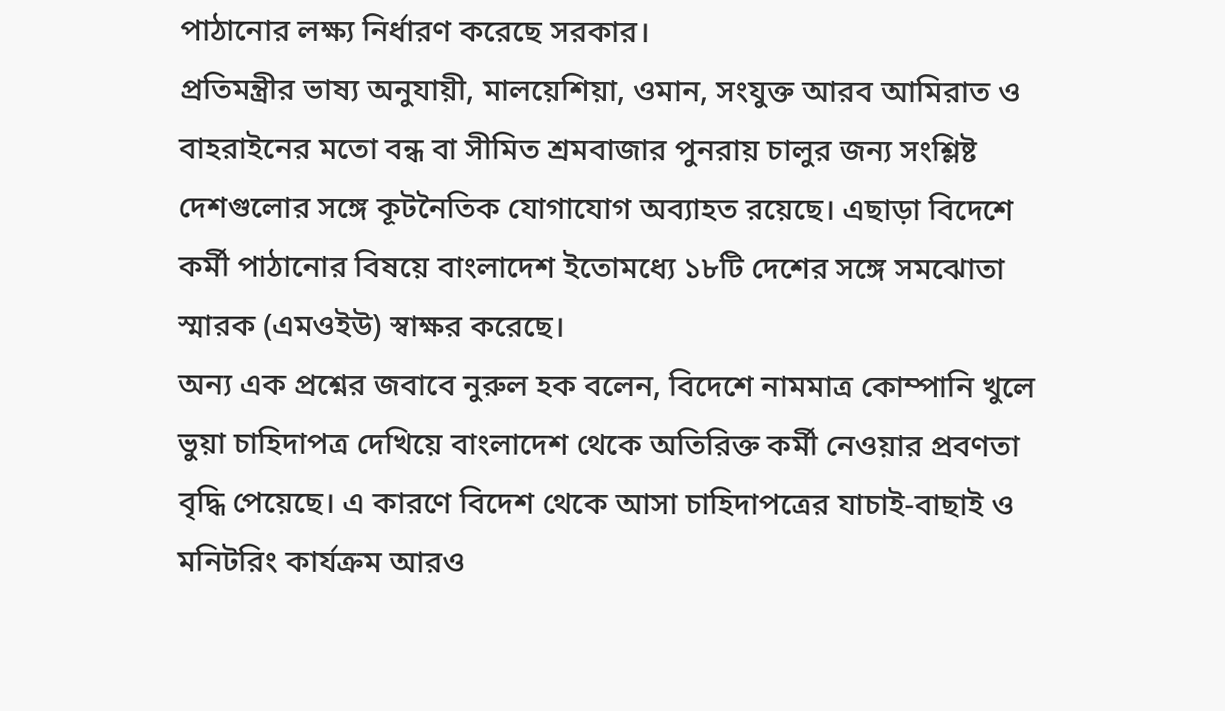পাঠানোর লক্ষ্য নির্ধারণ করেছে সরকার।
প্রতিমন্ত্রীর ভাষ্য অনুযায়ী, মালয়েশিয়া, ওমান, সংযুক্ত আরব আমিরাত ও বাহরাইনের মতো বন্ধ বা সীমিত শ্রমবাজার পুনরায় চালুর জন্য সংশ্লিষ্ট দেশগুলোর সঙ্গে কূটনৈতিক যোগাযোগ অব্যাহত রয়েছে। এছাড়া বিদেশে কর্মী পাঠানোর বিষয়ে বাংলাদেশ ইতোমধ্যে ১৮টি দেশের সঙ্গে সমঝোতা স্মারক (এমওইউ) স্বাক্ষর করেছে।
অন্য এক প্রশ্নের জবাবে নুরুল হক বলেন, বিদেশে নামমাত্র কোম্পানি খুলে ভুয়া চাহিদাপত্র দেখিয়ে বাংলাদেশ থেকে অতিরিক্ত কর্মী নেওয়ার প্রবণতা বৃদ্ধি পেয়েছে। এ কারণে বিদেশ থেকে আসা চাহিদাপত্রের যাচাই-বাছাই ও মনিটরিং কার্যক্রম আরও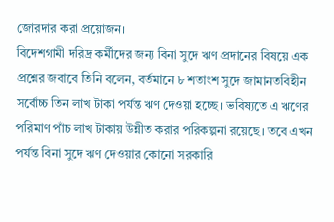জোরদার করা প্রয়োজন।
বিদেশগামী দরিদ্র কর্মীদের জন্য বিনা সুদে ঋণ প্রদানের বিষয়ে এক প্রশ্নের জবাবে তিনি বলেন, বর্তমানে ৮ শতাংশ সুদে জামানতবিহীন সর্বোচ্চ তিন লাখ টাকা পর্যন্ত ঋণ দেওয়া হচ্ছে। ভবিষ্যতে এ ঋণের পরিমাণ পাঁচ লাখ টাকায় উন্নীত করার পরিকল্পনা রয়েছে। তবে এখন পর্যন্ত বিনা সুদে ঋণ দেওয়ার কোনো সরকারি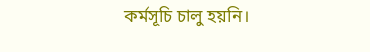কর্মসূচি চালু হয়নি।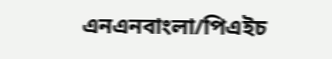এনএনবাংলা/পিএইচ